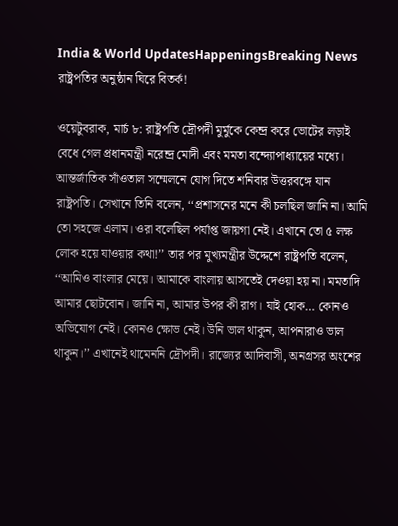India & World UpdatesHappeningsBreaking News
রাষ্ট্রপতির অনুষ্ঠান ঘিরে বিতর্ক!

ওয়েটুবরাক, মার্চ ৮: রাষ্ট্রপতি দ্রৌপদী মুর্মুকে কেন্দ্র করে ভোটের লড়াই বেধে গেল প্রধানমন্ত্রী নরেন্দ্র মোদী এবং মমতা বন্দ্যোপাধ্যায়ের মধ্যে।
আন্তর্জাতিক সাঁওতাল সম্মেলনে যোগ দিতে শনিবার উত্তরবঙ্গে যান রাষ্ট্রপতি। সেখানে তিনি বলেন, ‘‘প্রশাসনের মনে কী চলছিল জানি না। আমি তো সহজে এলাম। ওরা বলেছিল পর্যাপ্ত জায়গা নেই। এখানে তো ৫ লক্ষ লোক হয়ে যাওয়ার কথা!’’ তার পর মুখ্যমন্ত্রীর উদ্দেশে রাষ্ট্রপতি বলেন, ‘‘আমিও বাংলার মেয়ে। আমাকে বাংলায় আসতেই দেওয়া হয় না। মমতাদি আমার ছোটবোন। জানি না, আমার উপর কী রাগ। যাই হোক… কোনও অভিযোগ নেই। কোনও ক্ষোভ নেই। উনি ভাল থাকুন, আপনারাও ভাল থাকুন।’’ এখানেই থামেননি দ্রৌপদী। রাজ্যের আদিবাসী, অনগ্রসর অংশের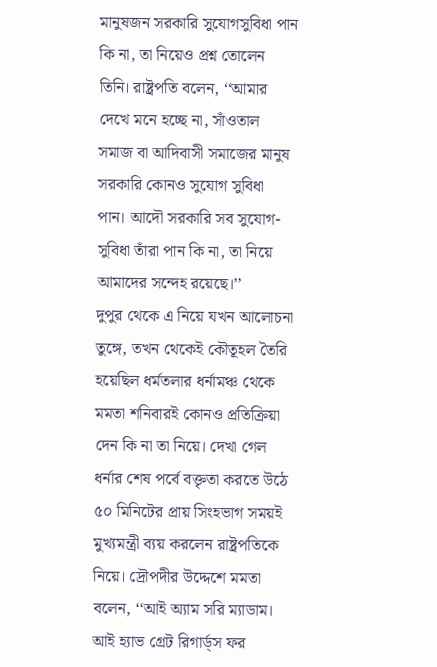মানুষজন সরকারি সুযোগসুবিধা পান কি না, তা নিয়েও প্রশ্ন তোলেন তিনি। রাষ্ট্রপতি বলেন, ‘‘আমার দেখে মনে হচ্ছে না, সাঁওতাল সমাজ বা আদিবাসী সমাজের মানুষ সরকারি কোনও সুযোগ সুবিধা পান। আদৌ সরকারি সব সুযোগ-সুবিধা তাঁরা পান কি না, তা নিয়ে আমাদের সন্দেহ রয়েছে।’’
দুপুর থেকে এ নিয়ে যখন আলোচনা তুঙ্গে, তখন থেকেই কৌতূহল তৈরি হয়েছিল ধর্মতলার ধর্নামঞ্চ থেকে মমতা শনিবারই কোনও প্রতিক্রিয়া দেন কি না তা নিয়ে। দেখা গেল ধর্নার শেষ পর্বে বক্তৃতা করতে উঠে ৫০ মিনিটের প্রায় সিংহভাগ সময়ই মুখ্যমন্ত্রী ব্যয় করলেন রাষ্ট্রপতিকে নিয়ে। দ্রৌপদীর উদ্দেশে মমতা বলেন, ‘‘আই অ্যাম সরি ম্যাডাম। আই হ্যাভ গ্রেট রিগার্ড্স ফর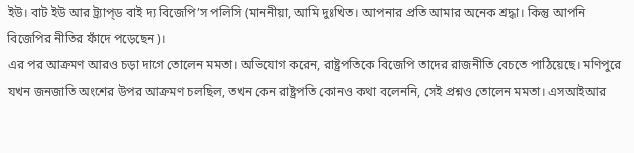ইউ। বাট ইউ আর ট্র্যাপ্ড বাই দ্য বিজেপি’স পলিসি (মাননীয়া, আমি দুঃখিত। আপনার প্রতি আমার অনেক শ্রদ্ধা। কিন্তু আপনি বিজেপির নীতির ফাঁদে পড়েছেন)।
এর পর আক্রমণ আরও চড়া দাগে তোলেন মমতা। অভিযোগ করেন, রাষ্ট্রপতিকে বিজেপি তাদের রাজনীতি বেচতে পাঠিয়েছে। মণিপুরে যখন জনজাতি অংশের উপর আক্রমণ চলছিল, তখন কেন রাষ্ট্রপতি কোনও কথা বলেননি, সেই প্রশ্নও তোলেন মমতা। এসআইআর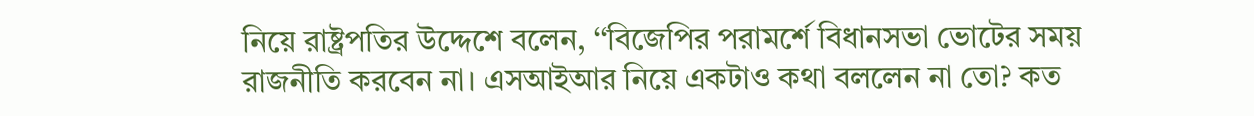নিয়ে রাষ্ট্রপতির উদ্দেশে বলেন, ‘‘বিজেপির পরামর্শে বিধানসভা ভোটের সময় রাজনীতি করবেন না। এসআইআর নিয়ে একটাও কথা বললেন না তো? কত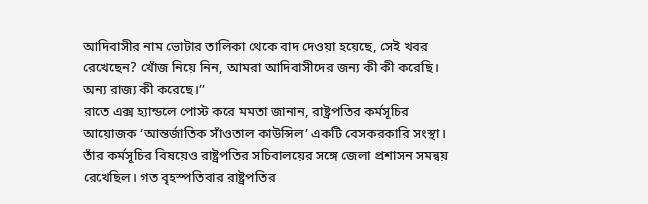আদিবাসীর নাম ভোটার তালিকা থেকে বাদ দেওয়া হয়েছে, সেই খবর রেখেছেন? খোঁজ নিয়ে নিন, আমরা আদিবাসীদের জন্য কী কী করেছি। অন্য রাজ্য কী করেছে।’’
রাতে এক্স হ্যান্ডলে পোস্ট করে মমতা জানান, রাষ্ট্রপতির কর্মসূচির আয়োজক ‘আন্তর্জাতিক সাঁওতাল কাউন্সিল’ একটি বেসকরকারি সংস্থা। তাঁর কর্মসূচির বিষয়েও রাষ্ট্রপতির সচিবালয়ের সঙ্গে জেলা প্রশাসন সমন্বয় রেখেছিল। গত বৃহস্পতিবার রাষ্ট্রপতির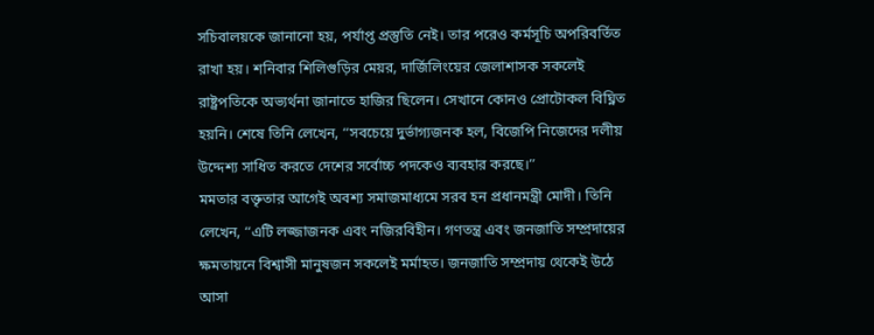সচিবালয়কে জানানো হয়, পর্যাপ্ত প্রস্তুতি নেই। তার পরেও কর্মসূচি অপরিবর্তিত রাখা হয়। শনিবার শিলিগুড়ির মেয়র, দার্জিলিংয়ের জেলাশাসক সকলেই রাষ্ট্রপতিকে অভ্যর্থনা জানাতে হাজির ছিলেন। সেখানে কোনও প্রোটোকল বিঘ্নিত হয়নি। শেষে তিনি লেখেন, ‘‘সবচেয়ে দুর্ভাগ্যজনক হল, বিজেপি নিজেদের দলীয় উদ্দেশ্য সাধিত করতে দেশের সর্বোচ্চ পদকেও ব্যবহার করছে।’’
মমতার বক্তৃতার আগেই অবশ্য সমাজমাধ্যমে সরব হন প্রধানমন্ত্রী মোদী। তিনি লেখেন, ‘‘এটি লজ্জাজনক এবং নজিরবিহীন। গণতন্ত্র এবং জনজাতি সম্প্রদায়ের ক্ষমতায়নে বিশ্বাসী মানুষজন সকলেই মর্মাহত। জনজাতি সম্প্রদায় থেকেই উঠে আসা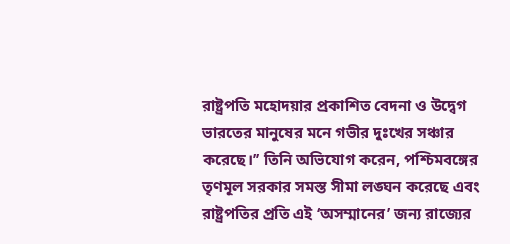রাষ্ট্রপতি মহোদয়ার প্রকাশিত বেদনা ও উদ্বেগ ভারতের মানুষের মনে গভীর দুঃখের সঞ্চার করেছে।’’ তিনি অভিযোগ করেন, পশ্চিমবঙ্গের তৃণমূল সরকার সমস্ত সীমা লঙ্ঘন করেছে এবং রাষ্ট্রপতির প্রতি এই ‘অসম্মানের’ জন্য রাজ্যের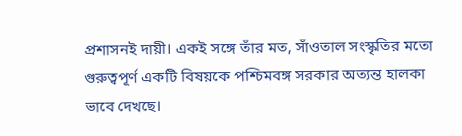প্রশাসনই দায়ী। একই সঙ্গে তাঁর মত, সাঁওতাল সংস্কৃতির মতো গুরুত্বপূর্ণ একটি বিষয়কে পশ্চিমবঙ্গ সরকার অত্যন্ত হালকা ভাবে দেখছে।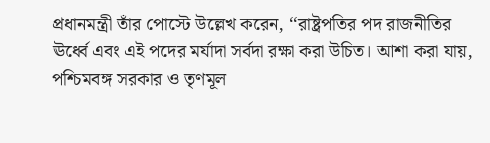প্রধানমন্ত্রী তাঁর পোস্টে উল্লেখ করেন, ‘‘রাষ্ট্রপতির পদ রাজনীতির ঊর্ধ্বে এবং এই পদের মর্যাদা সর্বদা রক্ষা করা উচিত। আশা করা যায়, পশ্চিমবঙ্গ সরকার ও তৃণমূল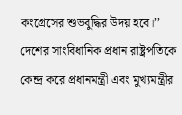কংগ্রেসের শুভবুদ্ধির উদয় হবে।’’
দেশের সাংবিধানিক প্রধান রাষ্ট্রপতিকে কেন্দ্র করে প্রধানমন্ত্রী এবং মুখ্যমন্ত্রীর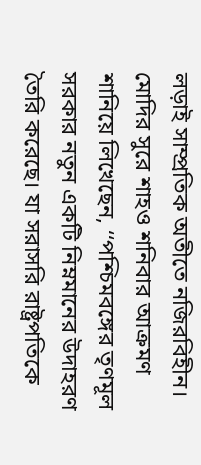লড়াই সাম্প্রতিক অতীতে নজিরবিহীন। মোদির সুরে শাহও শনিবার আক্রমণ শানিয়ে লিখেছেন, ‘‘পশ্চিমবঙ্গের তৃণমূল সরকার নতুন একটি নিম্নমানের উদাহরণ তৈরি করেছে। যা সরাসরি রাষ্ট্রপতিকে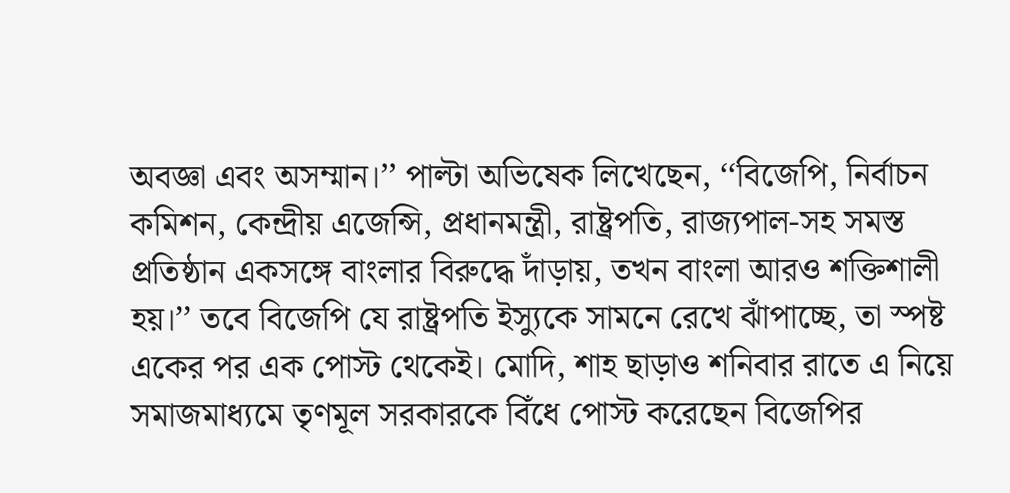অবজ্ঞা এবং অসম্মান।’’ পাল্টা অভিষেক লিখেছেন, ‘‘বিজেপি, নির্বাচন কমিশন, কেন্দ্রীয় এজেন্সি, প্রধানমন্ত্রী, রাষ্ট্রপতি, রাজ্যপাল-সহ সমস্ত প্রতিষ্ঠান একসঙ্গে বাংলার বিরুদ্ধে দাঁড়ায়, তখন বাংলা আরও শক্তিশালী হয়।’’ তবে বিজেপি যে রাষ্ট্রপতি ইস্যুকে সামনে রেখে ঝাঁপাচ্ছে, তা স্পষ্ট একের পর এক পোস্ট থেকেই। মোদি, শাহ ছাড়াও শনিবার রাতে এ নিয়ে সমাজমাধ্যমে তৃণমূল সরকারকে বিঁধে পোস্ট করেছেন বিজেপির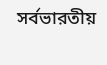সর্বভারতীয়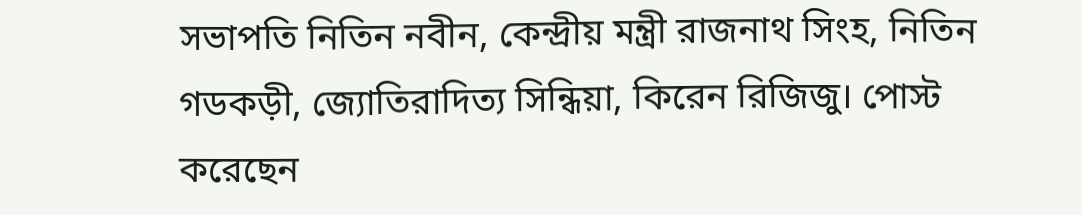সভাপতি নিতিন নবীন, কেন্দ্রীয় মন্ত্রী রাজনাথ সিংহ, নিতিন গডকড়ী, জ্যোতিরাদিত্য সিন্ধিয়া, কিরেন রিজিজু। পোস্ট করেছেন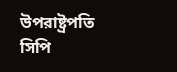উপরাষ্ট্রপতি সিপি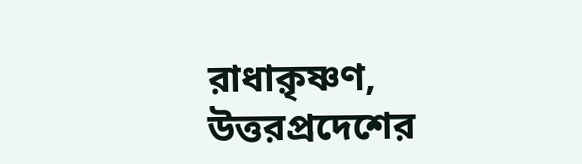রাধাক়ৃষ্ণণ, উত্তরপ্রদেশের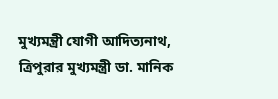মুখ্যমন্ত্রী যোগী আদিত্যনাথ, ত্রিপুরার মুখ্যমন্ত্রী ডা. মানিক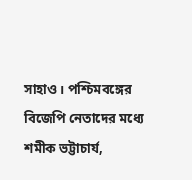সাহাও। পশ্চিমবঙ্গের বিজেপি নেতাদের মধ্যে শমীক ভট্টাচার্য,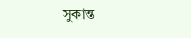সুকান্ত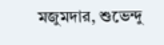মজুমদার, শুভেন্দু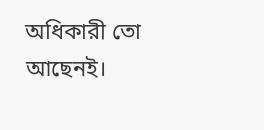অধিকারী তো আছেনই।